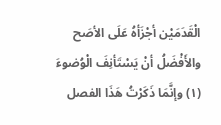الْقَدَمَيْن أجْزَأهُ عَلَى الأصَح والأَفْضَلُ أنْ يَسْتَأنِفَ الْوُضوءَ (١) وإنَّمَا ذَكَرْتُ هَذَا الفصل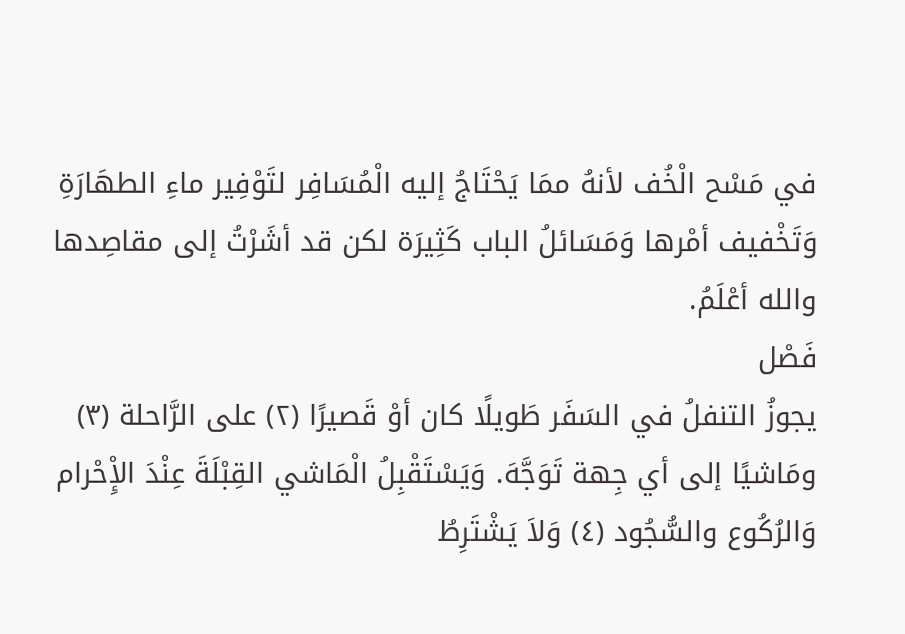في مَسْح الْخُف لأنهُ ممَا يَحْتَاجُ إليه الْمُسَافِر لتَوْفِير ماءِ الطهَارَةِ وَتَخْفيف أمْرها وَمَسَائلُ الباب كَثِيرَة لكن قد أشَرْتُ إلى مقاصِدها والله أعْلَمُ.
فَصْل
يجوزُ التنفلُ في السَفَر طَويلًا كان أوْ قَصيرًا (٢) على الرَّاحلة (٣) ومَاشيًا إلى أي جِهة تَوَجَّهَ. وَيَسْتَقْبِلُ الْمَاشي القِبْلَةَ عِنْدَ الإِْحْرام وَالرُكُوع والسُّجُود (٤) وَلاَ يَشْتَرِطُ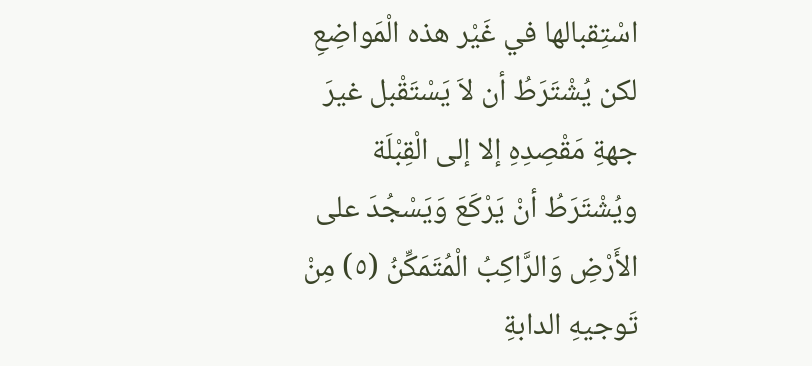اسْتِقبالها في غَيْر هذه الْمَواضِعِ لكن يُشْتَرَطُ أن لاَ يَسْتَقْبل غيرَ جهةِ مَقْصِدِهِ إلا إلى الْقِبْلَة ويُشْتَرَطُ أنْ يَرْكَعَ وَيَسْجُدَ على الأَرْضِ وَالرَّاكِبُ الْمُتَمَكِّنُ (٥) مِنْ تَوجيهِ الدابةِ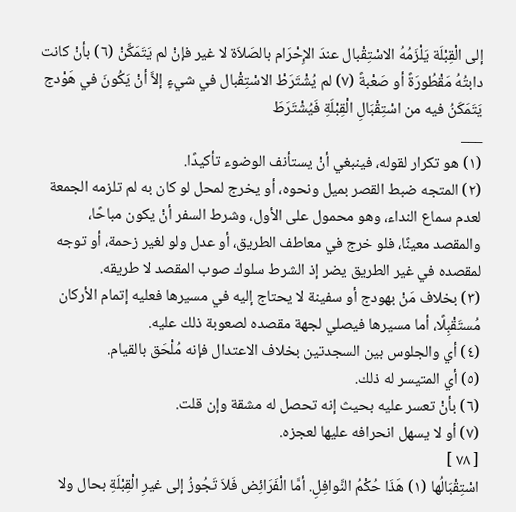إلى الْقِبْلَة يَلْزَمُهُ الاسْتِقْبال عندَ الإِحْرَام بالصَلاَة لا غير فإنْ لم يَتَمَكَّنْ (٦) بأنْ كانت دابتُهُ مَقْطُورَةً أو صَعْبةً (٧) لم يُشْتَرَطْ الاسْتِقْبال في شيءٍ إلاَّ أنْ يَكُونَ في هَوْدج يَتَمَكَنُ فيه من اسْتِقْبَالِ الْقِبْلَةِ فَيُشْتَرَطَ
___
(١) هو تكرار لقوله، فينبغي أنْ يستأنف الوضوء تأكيدًا.
(٢) المتجه ضبط القصر بميل ونحوه، أو يخرج لمحل لو كان به لم تلزمه الجمعة لعدم سماع النداء، وهو محمول على الأول، وشرط السفر أنْ يكون مباحًا، والمقصد معينًا، فلو خرج في معاطف الطريق، أو عدل ولو لغير زحمة، أو توجه لمقصده في غير الطريق يضر إذ الشرط سلوك صوب المقصد لا طريقه.
(٣) بخلاف مَنْ بهودج أو سفينة لا يحتاج إليه في مسيرها فعليه إتمام الأركان مُستَقْبِلًا، أما مسيرها فيصلي لجهة مقصده لصعوبة ذلك عليه.
(٤) أي والجلوس بين السجدتين بخلاف الاعتدال فإنه مُلْحَق بالقيام.
(٥) أي المتيسر له ذلك.
(٦) بأنْ تعسر عليه بحيث إنه تحصل له مشقة وإن قلت.
(٧) أو لا يسهل انحرافه عليها لعجزه.
[ ٧٨ ]
اسْتِقْبَالُها (١) هَذَا حُكْمُ النَّوافِلِ. أمَّا الْفَرَائِض فَلاَ تَجُوزُ إلى غيرِ الْقِبْلَةِ بحال ولا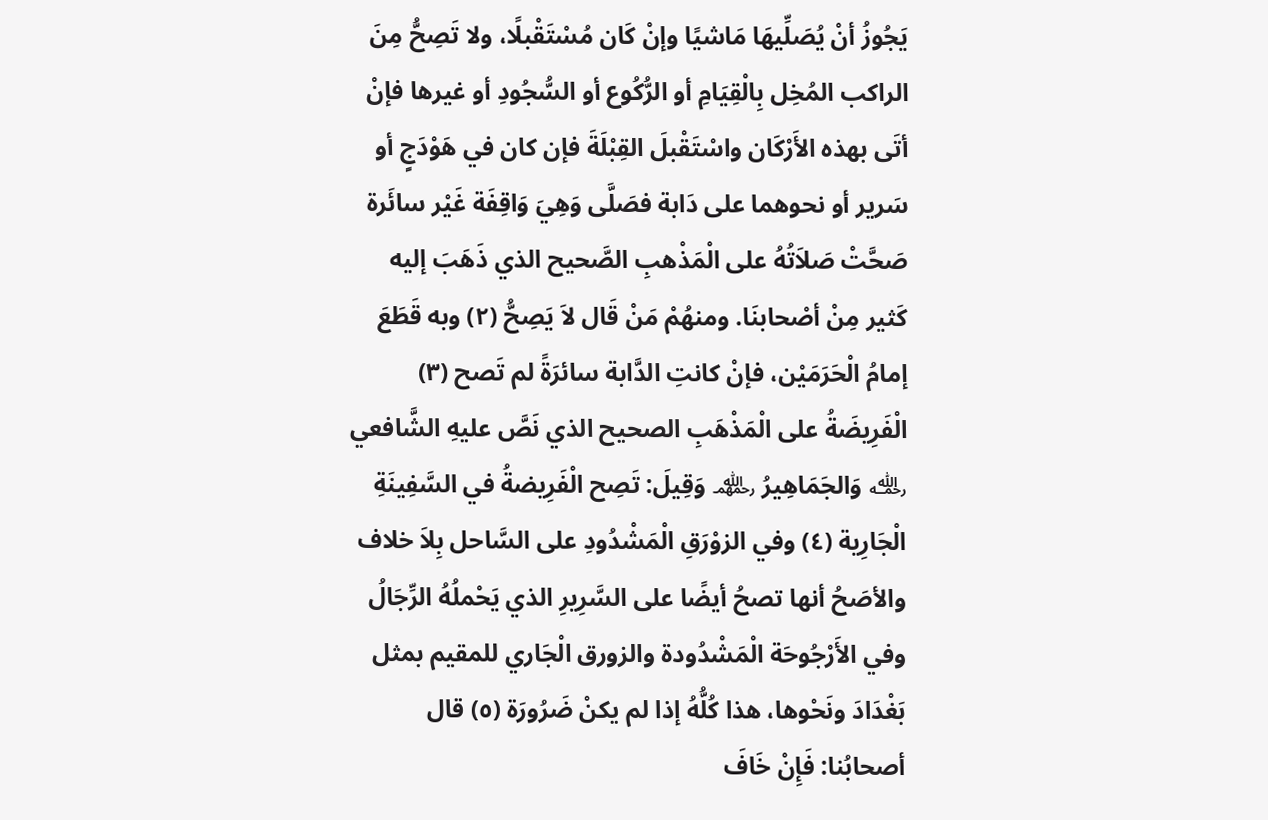يَجُوزُ أنْ يُصَلِّيهَا مَاشيًا وإنْ كَان مُسْتَقْبلًا، ولا تَصِحُّ مِنَ الراكب المُخِل بِالْقِيَامِ أو الرُّكُوع أو السُّجُودِ أو غيرها فإنْ أتَى بهذه الأَرْكَان واسْتَقْبلَ القِبْلَةَ فإن كان في هَوْدَجٍ أو سَرير أو نحوهما على دَابة فصَلَّى وَهِيَ وَاقِفَة غَيْر سائَرة صَحَّتْ صَلاَتُهُ على الْمَذْهبِ الصَّحيح الذي ذَهَبَ إليه كَثير مِنْ أصْحابنَا. ومنهُمْ مَنْ قَال لاَ يَصِحُّ (٢) وبه قَطَعَ إمامُ الْحَرَمَيْن، فإنْ كانتِ الدَّابة سائرَةً لم تَصح (٣) الْفَرِيضَةُ على الْمَذْهَبِ الصحيح الذي نَصَّ عليهِ الشَّافعي ﵀ وَالجَمَاهِيرُ ﵏ وَقِيلَ: تَصِح الْفَرِيضةُ في السَّفِينَةِ الْجَارِية (٤) وفي الزوْرَقِ الْمَشْدُودِ على السَّاحل بِلاَ خلاف والأصَحُ أنها تصحُ أيضًا على السَّرِيرِ الذي يَحْملُهُ الرِّجَالُ وفي الأَرْجُوحَة الْمَشْدُودة والزورق الْجَاري للمقيم بمثل بَغْدَادَ ونَحْوها، هذا كُلُّهُ إذا لم يكنْ ضَرُورَة (٥) قال أصحابُنا: فَإِنْ خَافَ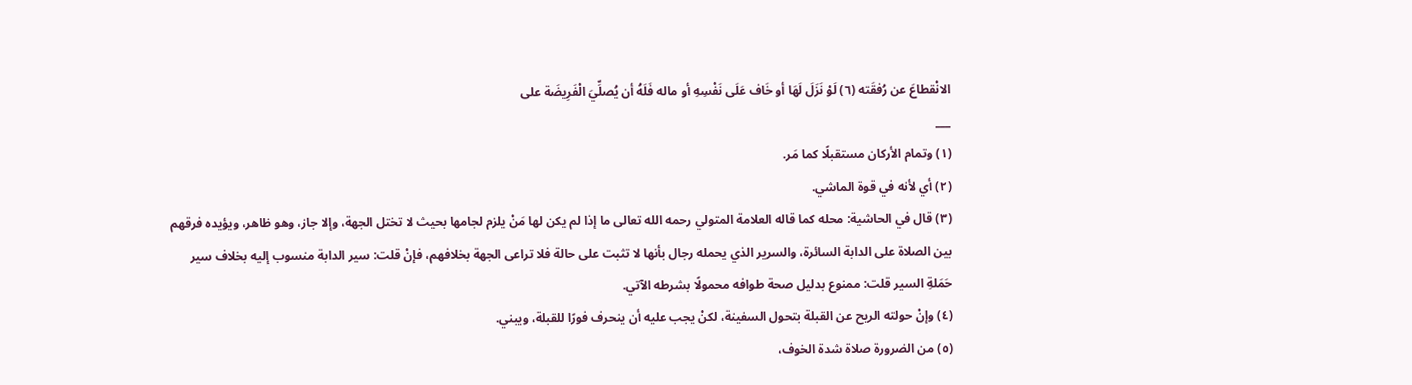الانْقطاعَ عن رُفقَته (٦) لَوْ نَزَلَ لَهَا أو خَاف عَلَى نَفْسِهِ أو ماله فَلَهُ أن يُصلِّيَ الْفَرِيضَة على
___
(١) وتمام الأركان مستقبلًا كما مَر.
(٢) أي لأنه في قوة الماشي.
(٣) قال في الحاشية: محله كما قاله العلامة المتولي رحمه الله تعالى ما إذا لم يكن لها مَنْ يلزم لجامها بحيث لا تختل الجهة، وإلا جاز، وهو ظاهر، ويؤيده فرقهم بين الصلاة على الدابة السائرة، والسرير الذي يحمله رجال بأنها لا تثبت على حالة فلا تراعى الجهة بخلافهم، فإنْ قلت: سير الدابة منسوب إليه بخلاف سير حَمَلةِ السير قلت: ممنوع بدليل صحة طوافه محمولًا بشرطه الآتي.
(٤) وإنْ حولته الريح عن القبلة بتحول السفينة، لكنْ يجب عليه أن ينحرف فورًا للقبلة، ويبني.
(٥) من الضرورة صلاة شدة الخوف،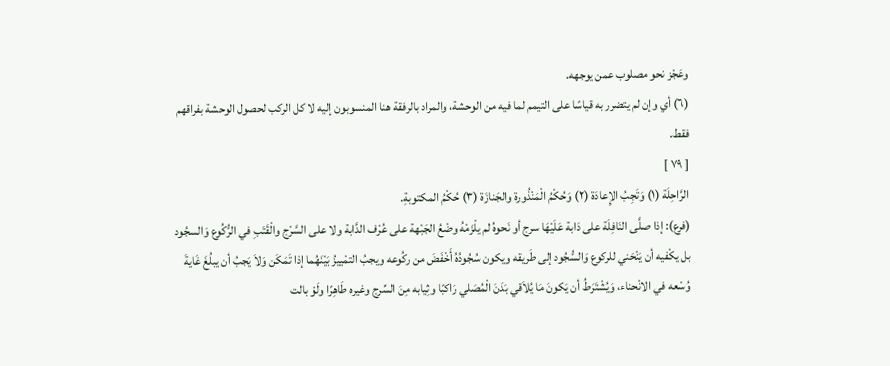وعَجْز نحو مصلوب عمن يوجهه.
(٦) أي وإن لم يتضرر به قياسًا على التيمم لما فيه من الوحشة، والمراد بالرفقة هنا المنسوبون إليه لا كل الركب لحصول الوحشة بفراقهم فقط.
[ ٧٩ ]
الرَّاحِلَة (١) وَتَجِبُ الإِعادَة (٢) وَحُكْمُ الْمَنْذُورة والجَنازَة (٣) حُكْمُ المكتوبةِ.
(فرع): إذا صلَّى النَافِلَة على دَابة عَلَيْهَا سرج أو نَحوهُ لم يلْزَمْهُ وضْعُ الجَبْهة على عُرْف الدَّابة ولا على السَّرْج والْقَتَبِ في الرُّكُوع وَالسجُود بل يكْفيه أن يَنْحَني للركوع وَالسُّجُود إلى طَريقه ويكون سُجُودُهُ أَخْفَضَ من ركُوعه ويجبُ التمْييزُ بَيْنَهُما إذا تَمَكَن وَلاَ يَجبُ أن يبلُغَ غَايةَ وُسْعه في الانْحناء، وَيُشْتَرَطُ أن يَكونَ مَا يُلاَقي بَدَنَ الْمُصَلي رَاكبًا وثِيابه مِنَ السِّرج وغيره طَاهِرًا ولَوْ بالت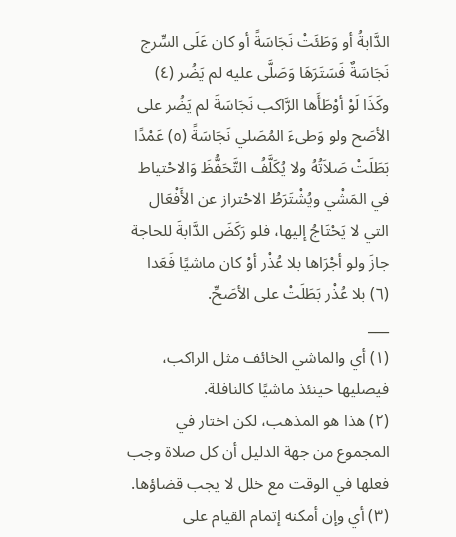الدَّابةُ أو وَطَئَتْ نَجَاسَةً أو كان عَلَى السِّرج نَجَاسَةٌ فَسَتَرَهَا وَصَلَّى عليه لم يَضُر (٤) وكَذَا لَوْ أوْطَأَها الرَّاكب نَجَاسَةَ لم يَضُر على الأصَح ولو وَطىءَ المُصَلي نَجَاسَةً (٥) عَمْدًا بَطَلَتْ صَلاَتُهُ ولا يُكَلَّفُ التَّحَفُّظَ وَالاحْتياط في المَشْي ويُشْتَرَطُ الاحْتراز عن الأَفْعَال التي لا يَحْتَاجُ إليها، فلو رَكَضَ الدَّابةَ للحاجة جازَ ولو أجْرَاها بلا عُذْر أوْ كان ماشيًا فَعَدا (٦) بلا عُذْر بَطَلَتْ على الأصَحِّ.
___
(١) أي والماشي الخائف مثل الراكب، فيصليها حينئذ ماشيًا كالنافلة.
(٢) هذا هو المذهب، لكن اختار في المجموع من جهة الدليل أن كل صلاة وجب فعلها في الوقت مع خلل لا يجب قضاؤها.
(٣) أي وإن أمكنه إتمام القيام على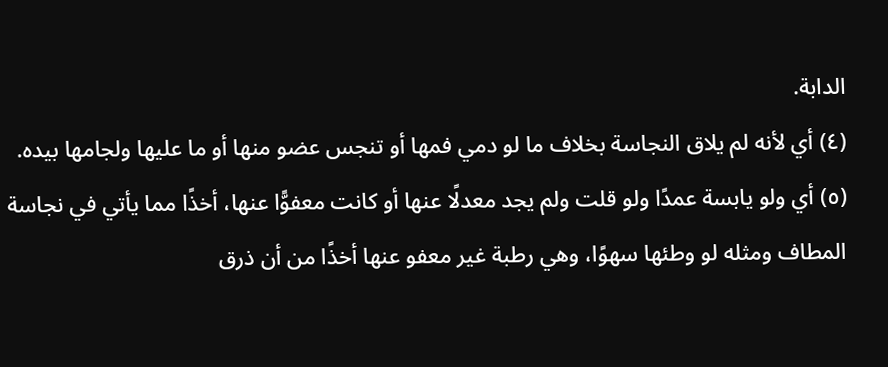الدابة.
(٤) أي لأنه لم يلاق النجاسة بخلاف ما لو دمي فمها أو تنجس عضو منها أو ما عليها ولجامها بيده.
(٥) أي ولو يابسة عمدًا ولو قلت ولم يجد معدلًا عنها أو كانت معفوًّا عنها، أخذًا مما يأتي في نجاسة المطاف ومثله لو وطئها سهوًا، وهي رطبة غير معفو عنها أخذًا من أن ذرق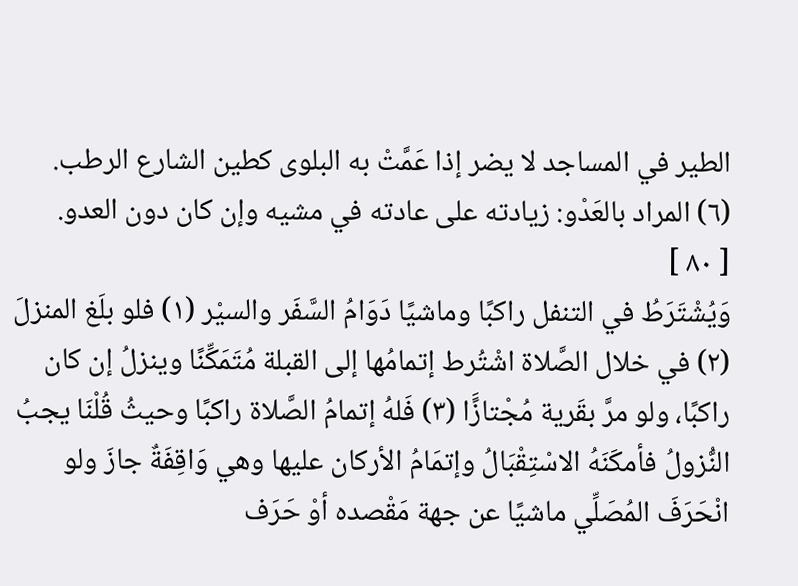الطير في المساجد لا يضر إذا عَمَّتْ به البلوى كطين الشارع الرطب.
(٦) المراد بالعَدْو: زيادته على عادته في مشيه وإن كان دون العدو.
[ ٨٠ ]
وَيُشْتَرَطُ في التنفل راكبًا وماشيًا دَوَامُ السَّفَر والسيْر (١) فلو بلَغ المنزلَ (٢) في خلال الصَّلاة اشْتُرط إتمامُها إلى القبلة مُتَمَكِّنًا وينزلُ إن كان راكبًا، ولو مرَّ بقَرية مُجْتازًَا (٣) فَلهُ إتمامُ الصَّلاة راكبًا وحيثُ قُلْنَا يجبُ النُّزولُ فأمكَنَهُ الاسْتِقْبَالُ وإتمَامُ الأركان عليها وهي وَاقِفَةٌ جازَ ولو انْحَرَفَ المُصَلِّي ماشيًا عن جهة مَقْصده أوْ حَرَف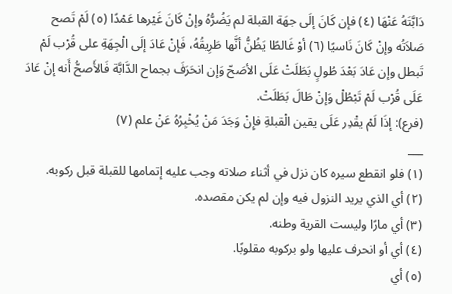دَابَّتَهُ عَنْهَا (٤) فإن كَانَ إلَى جهَة القبلة لم يَضُرُّهُ وإنْ كَانَ غَيْرها عَمْدًا (٥) لَمْ تَصح صَلاَتُه وإنْ كَانَ نَاسيًا (٦) أوْ غَالطًا يَظُنُّ أنَّها طَرِيقُهُ، فَإنْ عَادَ إلَى الْجِهَةِ على قُرْب لَمْ تَبطل وإن عَادَ بَعْدَ طُولٍ بَطَلَتْ عَلَى الأصَحّ وَإن انحَرَفَ بجماح الدَّابَّة فَالأَصحُّ أَنه إنْ عَادَ عَلَى قُرْب لَمْ تَبْطُلْ وَإنْ طَالَ بَطَلَتْ.
(فرع): إذَا لَمْ يقْدِر عَلَى يقين الْقبلةِ فإِنْ وَجَدَ مَنْ يُخْبِرُهُ عَنْ علم (٧)
___
(١) فلو انقطع سيره كان نزل في أثناء صلاته وجب عليه إتمامها للقبلة قبل ركوبه.
(٢) أي الذي يريد النزول فيه وإن لم يكن مقصده.
(٣) أي مارًا وليست القرية وطنه.
(٤) أي أو انحرف عليها ولو بركوبه مقلوبًا.
(٥) أي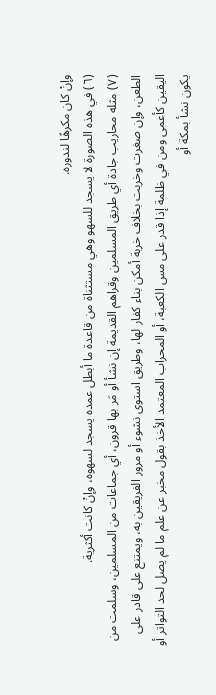وإنْ كان مكرهًا لندوره.
(٦) في هذه الصورة لا يسجد للسهو وهي مستثناة من قاعدة ما أبطل عمده يسجد لسهوه، وإنْ كانت أكثرية.
(٧) مثله محاريب جادة أي طريق المسلمين وقراهم القديمة إن نشأ أو مَر بها قرون، أي جماعات من المسلمين، وسلمت من الطعن، وإن صغرت وخربت بخلاف خربة أمكن بناء كفار لها، وطريق استوى نشوء أو مرور الفريقين به، ويمتنع على قادر على اليقين كأعمى ومن في ظلمة إذا قدر على مس الكعبة، أو المحراب المعتمد الأخذ بقول مخبر عن علم ما لم يصل لحد التواتر أو يكون نشأ بمكة أو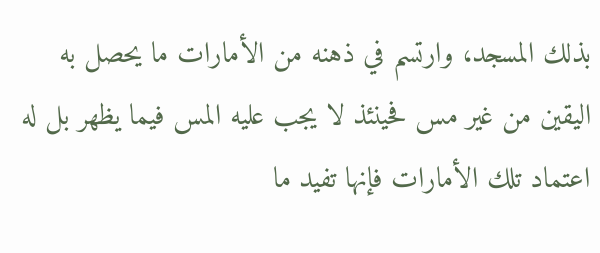بذلك المسجد، وارتسم في ذهنه من الأمارات ما يحصل به اليقين من غير مس فحينئذ لا يجب عليه المس فيما يظهر بل له اعتماد تلك الأمارات فإنها تفيد ما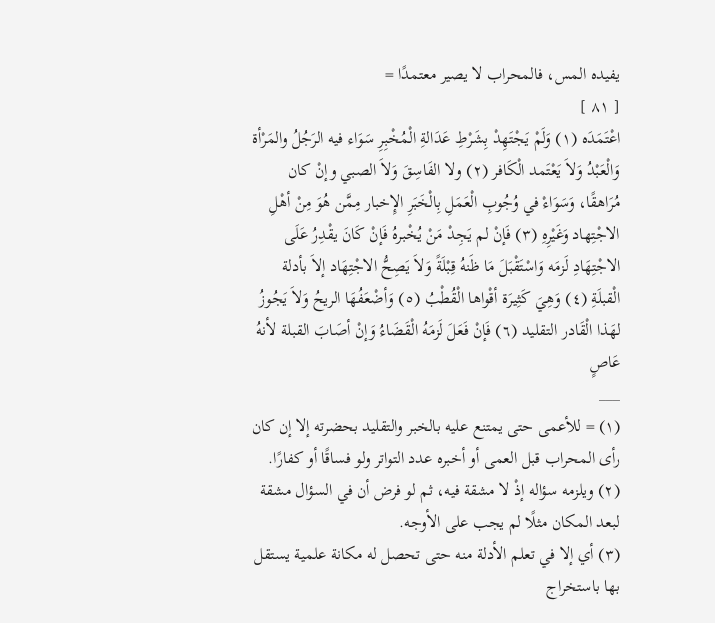يفيده المس، فالمحراب لا يصير معتمدًا =
[ ٨١ ]
اعْتَمَدَه (١) وَلَمْ يَجْتَهِدْ بِشَرْطِ عَدَالةِ الْمُخْبِرِ سَوَاء فيه الرَجُلُ والمَرْأة وَالْعَبْدُ وَلاَ يَعْتَمد الْكَافر (٢) ولا الفَاسِقَ وَلاَ الصبي وإنْ كان مُرَاهقًا، وَسَوَاءْ في وُجُوبِ الْعَمَلِ بِالْخَبَرِ الإِخبار مِمَّن هُوَ مِنْ أهْلِ الاجْتِهاد وَغَيْرِهِ (٣) فَإنْ لم يَجِدْ مَنْ يُخْبرهُ فَإنْ كَانَ يقْدِرُ عَلَى الاجْتِهَادِ لَزمَه وَاسْتَقْبَلَ مَا ظَنهُ قِبْلَةً وَلاَ يَصِحُّ الاجْتِهَاد إلاَ بأدلة الْقبلَةِ (٤) وَهِيَ كَثِيرَة أقْواها الْقُطْبُ (٥) وَأضْعَفُهَا الريحُ وَلاَ يَجُوزُ لهَذا الْقَادر التقليد (٦) فَإنْ فَعَلَ لَزمَهُ الْقَضَاءُ وَإنْ أصَابَ القبلة لأنهُ عَاصٍ
___
(١) = للأعمى حتى يمتنع عليه بالخبر والتقليد بحضرته إلا إن كان رأى المحراب قبل العمى أو أخبره عدد التواتر ولو فساقًا أو كفارًا.
(٢) ويلزمه سؤاله إذْ لا مشقة فيه، ثم لو فرض أن في السؤال مشقة لبعد المكان مثلًا لم يجب على الأوجه.
(٣) أي إلا في تعلم الأدلة منه حتى تحصل له مكانة علمية يستقل بها باستخراج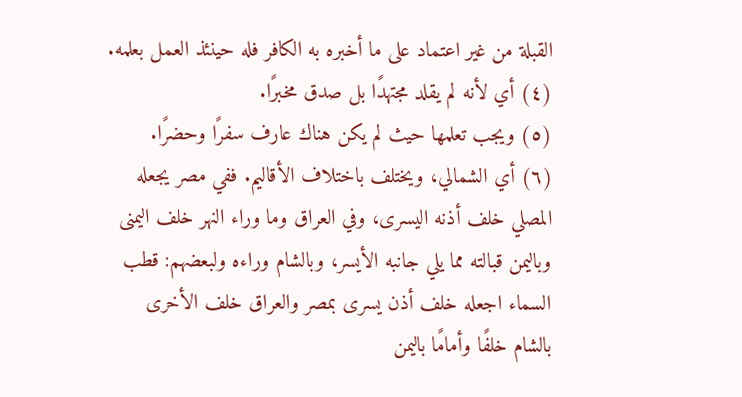القبلة من غير اعتماد على ما أخبره به الكافر فله حينئذ العمل بعلمه.
(٤) أي لأنه لم يقلد مجتهدًا بل صدق مخبرًا.
(٥) ويجب تعلمها حيث لم يكن هناك عارف سفرًا وحضرًا.
(٦) أي الشمالي، ويختلف باختلاف الأقاليم. ففي مصر يجعله المصلي خلف أذنه اليسرى، وفي العراق وما وراء النهر خلف اليمنى وباليمن قبالته مما يلي جانبه الأيسر، وبالشام وراءه ولبعضهم: قطب السماء اجعله خلف أذن يسرى بمصر والعراق خلف الأخرى بالشام خلفًا وأمامًا باليمن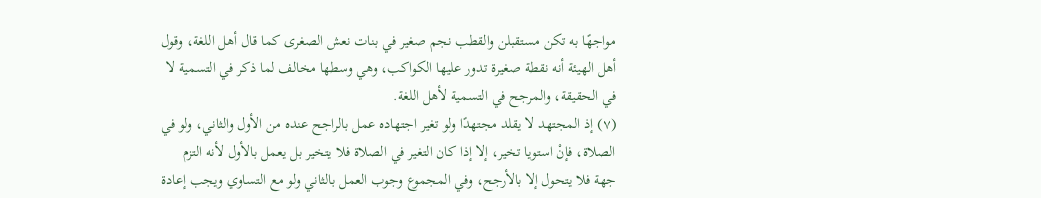مواجهًا به تكن مستقبلن والقطب نجم صغير في بنات نعش الصغرى كما قال أهل اللغة، وقول أهل الهيئة أنه نقطة صغيرة تدور عليها الكواكب، وهي وسطها مخالف لما ذكر في التسمية لا في الحقيقة، والمرجح في التسمية لأهل اللغة.
(٧) إذ المجتهد لا يقلد مجتهدًا ولو تغير اجتهاده عمل بالراجح عنده من الأول والثاني، ولو في الصلاة، فإنْ استويا تخير، إلا إذا كان التغير في الصلاة فلا يتخير بل يعمل بالأول لأنه التزم جهة فلا يتحول إلا بالأرجح، وفي المجموع وجوب العمل بالثاني ولو مع التساوي ويجب إعادة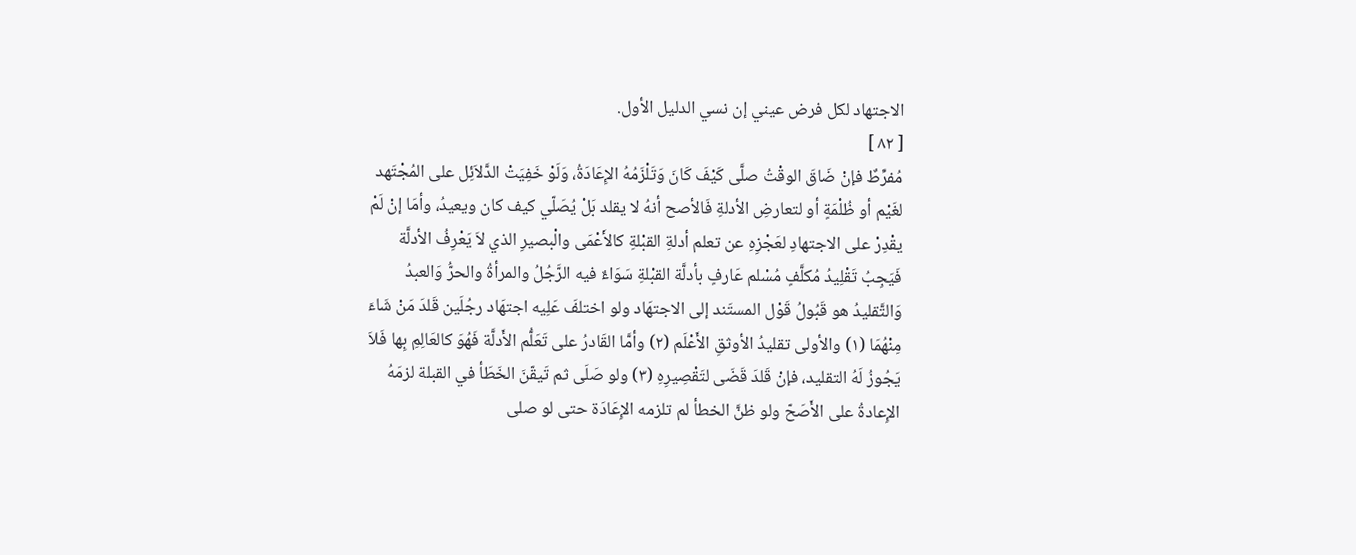الاجتهاد لكل فرض عيني إن نسي الدليل الأول.
[ ٨٢ ]
مُفرِّطٌ فإنْ ضَاقَ الوقْتُ صلَّى كَيْفَ كَانَ وَتَلْزَمُهُ الإِعَادَةُ، وَلَوْ خَفِيَتْ الدَّلاَئِل على المُجْتَهد لغَيْم أو ظُلْمَةٍ أو لتعارضِ الأدلةِ فَالأصح أنهُ لا يقلد بَلْ يُصَلّي كيف كان ويعيدُ، وأمَا إنْ لَمْ يقْدِرْ على الاجتهادِ لعَجْزِهِ عن تعلم أدلةِ القبْلةِ كالأَعْمَى والْبصيرِ الذي لاَ يَعْرِفُ الأدلَّة فَيَجِبُ تَقْلِيدُ مُكلَّفٍ مُسْلم عَارفٍ بأدلَّة القبْلةِ سَوَاءٌ فيه الرَّجُلُ والمرأةُ والحرُّ وَالعبدُ وَالتَّقليدُ هو قَبُولُ قَوْل المستَند إلى الاجتهَاد ولو اختلفَ عَلِيه اجتهَاد رجُلَين قَلدَ مَنْ شَاءَ مِنْهُمَا (١) والأولى تقليدُ الأوثقِ الأَعْلَم (٢) وأمَّا القَادرُ على تَعَلُّم الأَدلَّة فَهُوَ كالعَالِمِ بِها فَلاَ يَجُوزُ لَهُ التقليد، فإنْ قَلدَ قَضَى لتَقْصِيرِهِ (٣) ولو صَلَى ثم تَيقّنَ الخَطَأ في القبلة لزمَهُ الإِعادةُ على الأَصَحّ ولو ظنَّ الخطأ لم تلزمه الإِعَادَة حتى لو صلى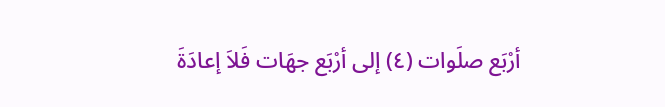أرْبَع صلَوات (٤) إلى أرْبَع جهَات فَلاَ إعادَةَ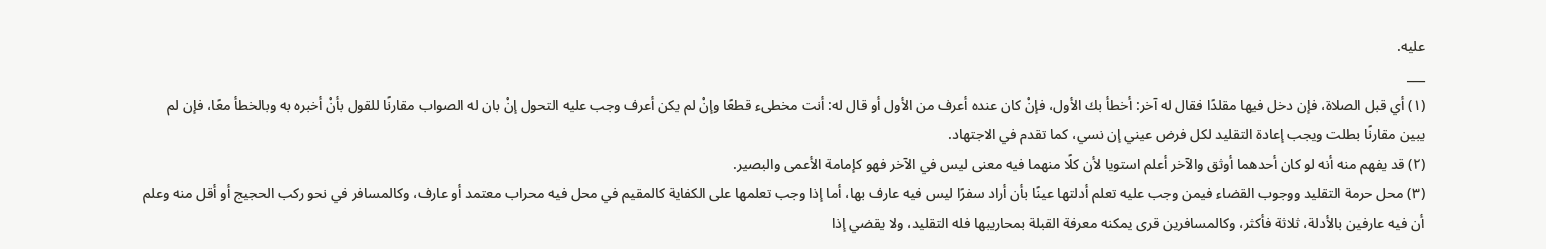عليه.
___
(١) أي قبل الصلاة، فإن دخل فيها مقلدًا فقال له آخر: أخطأ بك الأول، فإنْ كان عنده أعرف من الأول أو قال له: أنت مخطىء قطعًا وإنْ لم يكن أعرف وجب عليه التحول إنْ بان له الصواب مقارنًا للقول بأنْ أخبره به وبالخطأ معًا، فإن لم يبين مقارنًا بطلت ويجب إعادة التقليد لكل فرض عيني إن نسي، كما تقدم في الاجتهاد.
(٢) قد يفهم منه أنه لو كان أحدهما أوثق والآخر أعلم استويا لأن كلًا منهما فيه معنى ليس في الآخر فهو كإمامة الأعمى والبصير.
(٣) محل حرمة التقليد ووجوب القضاء فيمن وجب عليه تعلم أدلتها عينًا بأن أراد سفرًا ليس فيه عارف بها، أما إذا وجب تعلمها على الكفاية كالمقيم في محل فيه محراب معتمد أو عارف، وكالمسافر في نحو ركب الحجيج أو أقل منه وعلم أن فيه عارفين بالأدلة، ثلاثة فأكثر، وكالمسافرين قرى يمكنه معرفة القبلة بمحاريبها فله التقليد، ولا يقضي إذا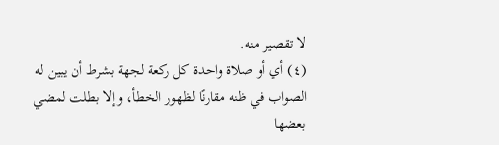لا تقصير منه.
(٤) أي أو صلاة واحدة كل ركعة لجهة بشرط أن يبين له الصواب في ظنه مقارنًا لظهور الخطأ، وإلا بطلت لمضي بعضها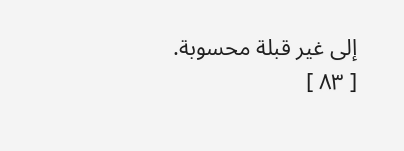إلى غير قبلة محسوبة.
[ ٨٣ ]